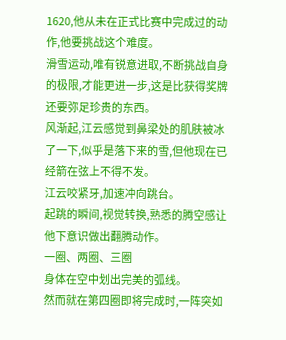1620,他从未在正式比赛中完成过的动作,他要挑战这个难度。
滑雪运动,唯有锐意进取,不断挑战自身的极限,才能更进一步,这是比获得奖牌还要弥足珍贵的东西。
风渐起,江云感觉到鼻梁处的肌肤被冰了一下,似乎是落下来的雪,但他现在已经箭在弦上不得不发。
江云咬紧牙,加速冲向跳台。
起跳的瞬间,视觉转换,熟悉的腾空感让他下意识做出翻腾动作。
一圈、两圈、三圈
身体在空中划出完美的弧线。
然而就在第四圈即将完成时,一阵突如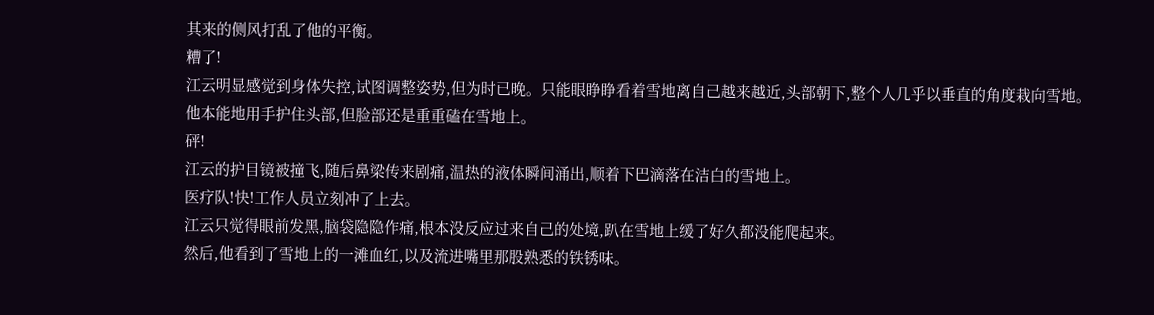其来的侧风打乱了他的平衡。
糟了!
江云明显感觉到身体失控,试图调整姿势,但为时已晚。只能眼睁睁看着雪地离自己越来越近,头部朝下,整个人几乎以垂直的角度栽向雪地。
他本能地用手护住头部,但脸部还是重重磕在雪地上。
砰!
江云的护目镜被撞飞,随后鼻梁传来剧痛,温热的液体瞬间涌出,顺着下巴滴落在洁白的雪地上。
医疗队!快!工作人员立刻冲了上去。
江云只觉得眼前发黑,脑袋隐隐作痛,根本没反应过来自己的处境,趴在雪地上缓了好久都没能爬起来。
然后,他看到了雪地上的一滩血红,以及流进嘴里那股熟悉的铁锈味。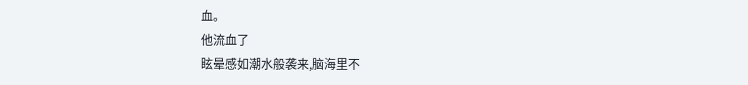血。
他流血了
眩晕感如潮水般袭来,脑海里不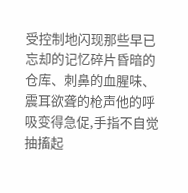受控制地闪现那些早已忘却的记忆碎片昏暗的仓库、刺鼻的血腥味、震耳欲聋的枪声他的呼吸变得急促,手指不自觉抽搐起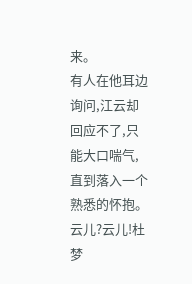来。
有人在他耳边询问,江云却回应不了,只能大口喘气,直到落入一个熟悉的怀抱。
云儿?云儿!杜梦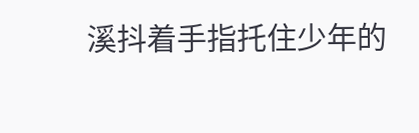溪抖着手指托住少年的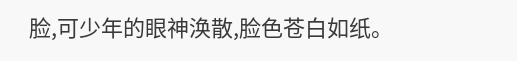脸,可少年的眼神涣散,脸色苍白如纸。